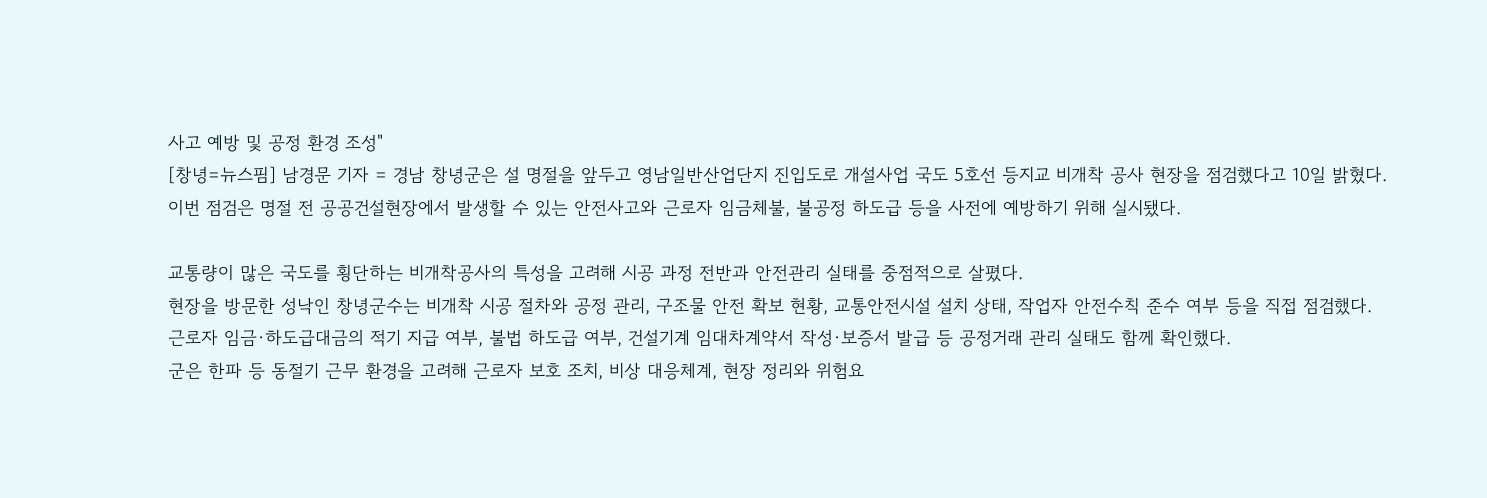사고 예방 및 공정 환경 조성"
[창녕=뉴스핌] 남경문 기자 = 경남 창녕군은 설 명절을 앞두고 영남일반산업단지 진입도로 개설사업 국도 5호선 등지교 비개착 공사 현장을 점검했다고 10일 밝혔다.
이번 점검은 명절 전 공공건설현장에서 발생할 수 있는 안전사고와 근로자 임금체불, 불공정 하도급 등을 사전에 예방하기 위해 실시됐다.

교통량이 많은 국도를 횡단하는 비개착공사의 특성을 고려해 시공 과정 전반과 안전관리 실태를 중점적으로 살폈다.
현장을 방문한 성낙인 창녕군수는 비개착 시공 절차와 공정 관리, 구조물 안전 확보 현황, 교통안전시설 설치 상태, 작업자 안전수칙 준수 여부 등을 직접 점검했다.
근로자 임금·하도급대금의 적기 지급 여부, 불법 하도급 여부, 건설기계 임대차계약서 작성·보증서 발급 등 공정거래 관리 실태도 함께 확인했다.
군은 한파 등 동절기 근무 환경을 고려해 근로자 보호 조치, 비상 대응체계, 현장 정리와 위험요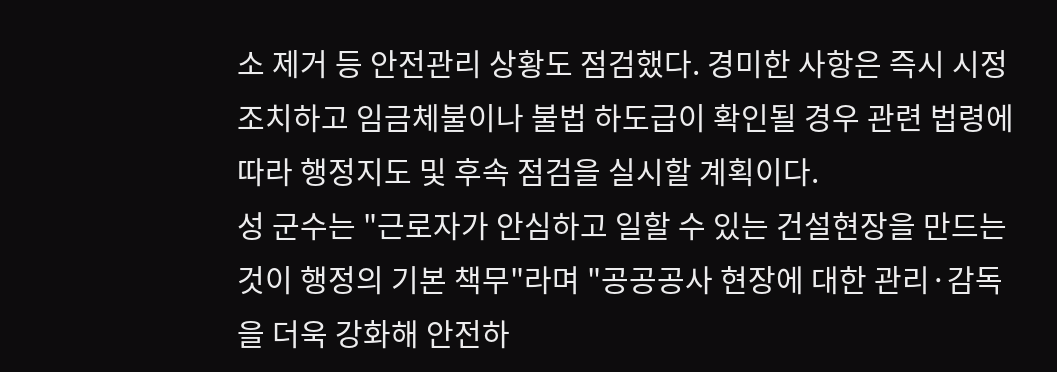소 제거 등 안전관리 상황도 점검했다. 경미한 사항은 즉시 시정 조치하고 임금체불이나 불법 하도급이 확인될 경우 관련 법령에 따라 행정지도 및 후속 점검을 실시할 계획이다.
성 군수는 "근로자가 안심하고 일할 수 있는 건설현장을 만드는 것이 행정의 기본 책무"라며 "공공공사 현장에 대한 관리·감독을 더욱 강화해 안전하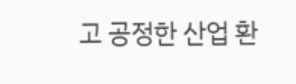고 공정한 산업 환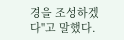경을 조성하겠다"고 말했다.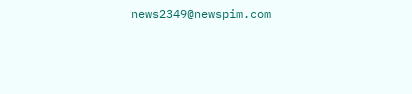news2349@newspim.com